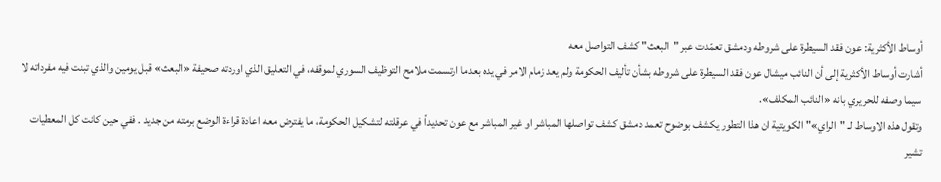أوساط الأكثرية: عون فقد السيطرة على شروطه ودمشق تعمّدت عبر "البعث" كشف التواصل معه
أشارت أوساط الأكثرية إلى أن النائب ميشال عون فقد السيطرة على شروطه بشأن تأليف الحكومة ولم يعد زمام الامر في يده بعدما ارتسمت ملامح التوظيف السوري لموقفه، في التعليق الذي اوردته صحيفة «البعث» قبل يومين والذي تبنت فيه مفرداته لا سيما وصفه للحريري بانه «النائب المكلف».
وتقول هذه الاوساط لـ "الراي»" الكويتية ان هذا التطور يكشف بوضوح تعمد دمشق كشف تواصلها المباشر او غير المباشر مع عون تحديداً في عرقلته لتشكيل الحكومة، ما يفترض معه اعادة قراءة الوضع برمته من جديد . ففي حين كانت كل المعطيات تشير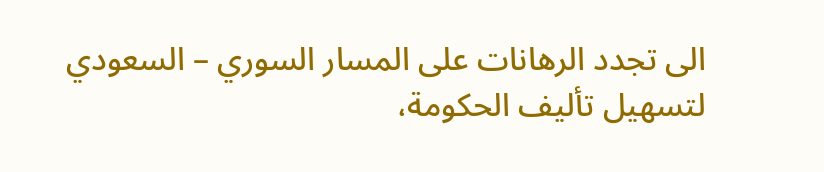الى تجدد الرهانات على المسار السوري – السعودي لتسهيل تأليف الحكومة،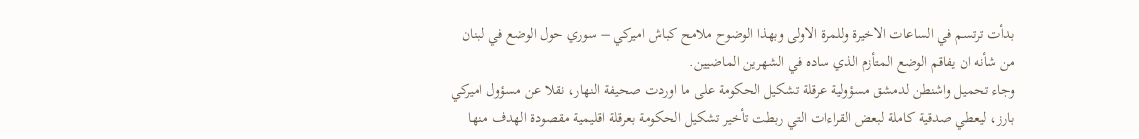بدأت ترتسم في الساعات الاخيرة وللمرة الاولى وبهذا الوضوح ملامح كباش اميركي – سوري حول الوضع في لبنان من شأنه ان يفاقم الوضع المتأزم الذي ساده في الشهرين الماضيين.
وجاء تحميل واشنطن لدمشق مسؤولية عرقلة تشكيل الحكومة على ما اوردت صحيفة النهار، نقلا عن مسؤول اميركي بارز، ليعطي صدقية كاملة لبعض القراءات التي ربطت تأخير تشكيل الحكومة بعرقلة اقليمية مقصودة الهدف منها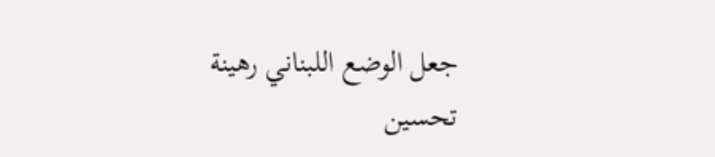جعل الوضع اللبناني رهينة تحسين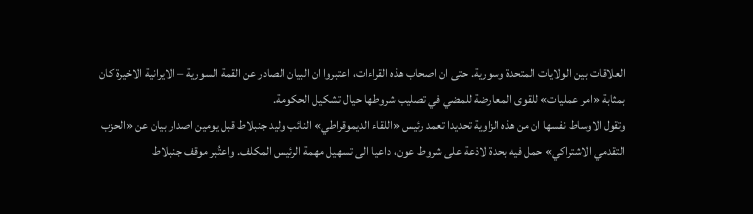العلاقات بين الولايات المتحدة وسورية. حتى ان اصحاب هذه القراءات، اعتبروا ان البيان الصادر عن القمة السورية – الايرانية الاخيرة كان بمثابة «امر عمليات» للقوى المعارضة للمضي في تصليب شروطها حيال تشكيل الحكومة.
وتقول الاوساط نفسها ان من هذه الزاوية تحديدا تعمد رئيس «اللقاء الديموقراطي» النائب وليد جنبلاط قبل يومين اصدار بيان عن «الحزب التقدمي الاشتراكي» حمل فيه بحدة لاذعة على شروط عون، داعيا الى تسهيل مهمة الرئيس المكلف. واعتُبر موقف جنبلاط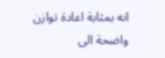انه بمثابة اعادة توازن واضحة الى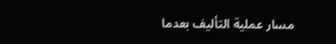مسار عملية التأليف بعدما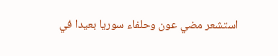استشعر مضي عون وحلفاء سوريا بعيدا في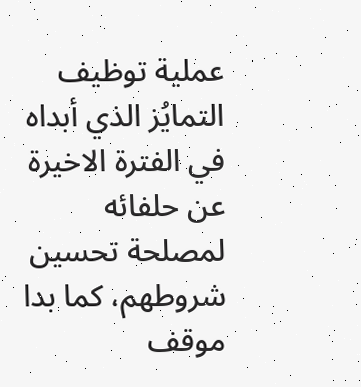عملية توظيف التمايُز الذي أبداه في الفترة الاخيرة عن حلفائه لمصلحة تحسين شروطهم، كما بدا موقف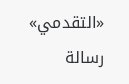«التقدمي» رسالة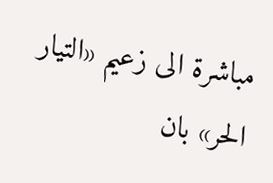مباشرة الى زعيم «التيار الحر» بان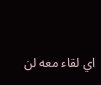اي لقاء معه لن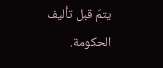يتمّ قبل تأليف الحكومة.